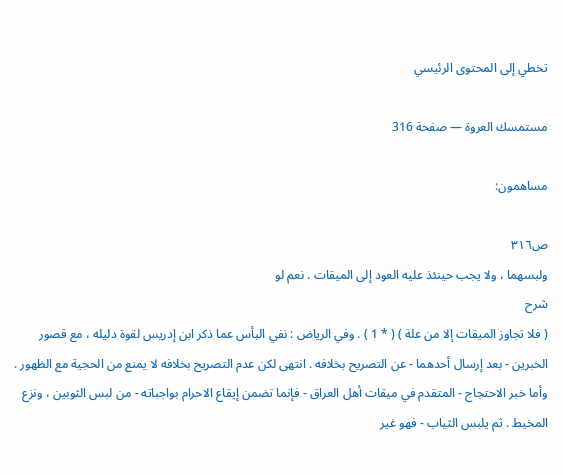تخطي إلى المحتوى الرئيسي

مستمسك العروة — صفحة 316

مساهمون:

ص٣١٦
ولبسهما ، ولا يجب حينئذ عليه العود إلى الميقات . نعم لو
شرح
( فلا تجاوز الميقات إلا من علة ) ( * 1 ) . وفي الرياض : نفي البأس عما ذكر ابن إدريس لقوة دليله ، مع قصور الخبرين - بعد إرسال أحدهما - عن التصريح بخلافه . انتهى لكن عدم التصريح بخلافه لا يمنع من الحجية مع الظهور . وأما خبر الاحتجاج - المتقدم في ميقات أهل العراق - فإنما تضمن إيقاع الاحرام بواجباته - من لبس الثوبين ، ونزع المخيط . ثم يلبس الثياب - فهو غير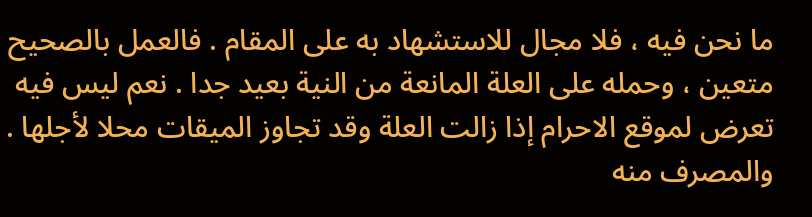ما نحن فيه ، فلا مجال للاستشهاد به على المقام . فالعمل بالصحيح متعين ، وحمله على العلة المانعة من النية بعيد جدا . نعم ليس فيه تعرض لموقع الاحرام إذا زالت العلة وقد تجاوز الميقات محلا لأجلها . والمصرف منه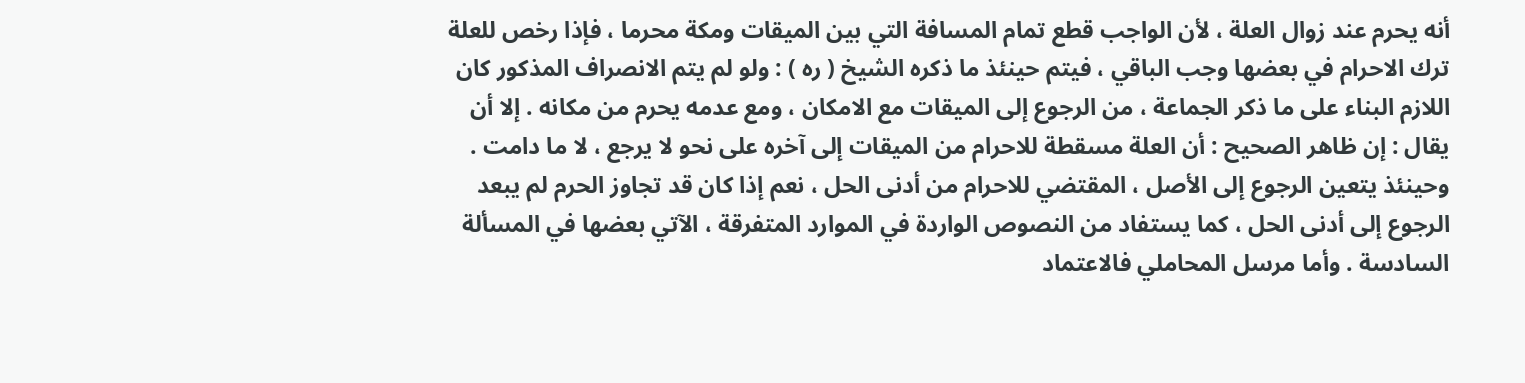أنه يحرم عند زوال العلة ، لأن الواجب قطع تمام المسافة التي بين الميقات ومكة محرما ، فإذا رخص للعلة ترك الاحرام في بعضها وجب الباقي ، فيتم حينئذ ما ذكره الشيخ ( ره ) : ولو لم يتم الانصراف المذكور كان اللازم البناء على ما ذكر الجماعة ، من الرجوع إلى الميقات مع الامكان ، ومع عدمه يحرم من مكانه . إلا أن يقال : إن ظاهر الصحيح : أن العلة مسقطة للاحرام من الميقات إلى آخره على نحو لا يرجع ، لا ما دامت . وحينئذ يتعين الرجوع إلى الأصل ، المقتضي للاحرام من أدنى الحل ، نعم إذا كان قد تجاوز الحرم لم يبعد الرجوع إلى أدنى الحل ، كما يستفاد من النصوص الواردة في الموارد المتفرقة ، الآتي بعضها في المسألة السادسة . وأما مرسل المحاملي فالاعتماد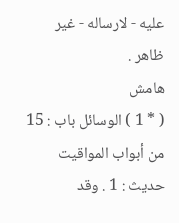عليه - لارساله - غير ظاهر .
هامش
( * 1 ) الوسائل باب : 15 من أبواب المواقيت حديث : 1 . وقد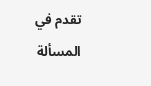تقدم في المسألة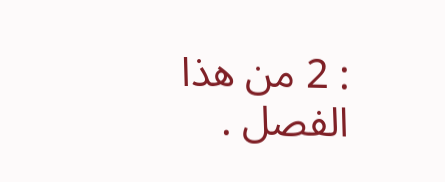: 2 من هذا الفصل .